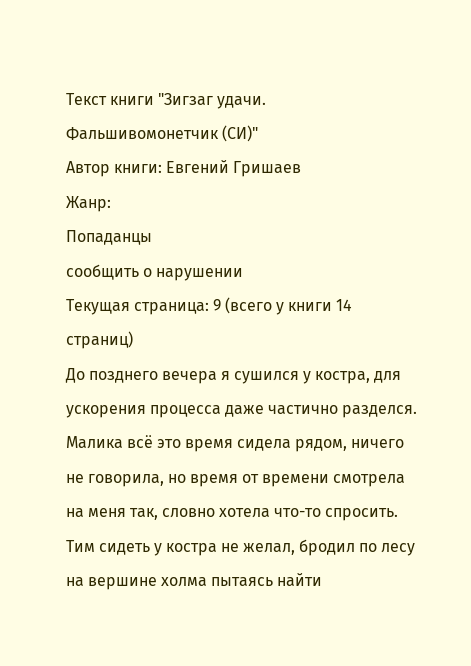Текст книги "Зигзаг удачи. Фальшивомонетчик (СИ)"
Автор книги: Евгений Гришаев
Жанр:
Попаданцы
сообщить о нарушении
Текущая страница: 9 (всего у книги 14 страниц)
До позднего вечера я сушился у костра, для ускорения процесса даже частично разделся. Малика всё это время сидела рядом, ничего не говорила, но время от времени смотрела на меня так, словно хотела что-то спросить. Тим сидеть у костра не желал, бродил по лесу на вершине холма пытаясь найти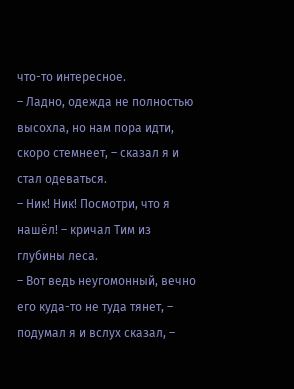что-то интересное.
– Ладно, одежда не полностью высохла, но нам пора идти, скоро стемнеет, – сказал я и стал одеваться.
– Ник! Ник! Посмотри, что я нашёл! – кричал Тим из глубины леса.
– Вот ведь неугомонный, вечно его куда-то не туда тянет, – подумал я и вслух сказал, –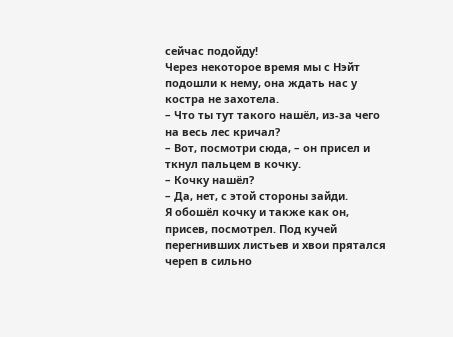сейчас подойду!
Через некоторое время мы с Нэйт подошли к нему, она ждать нас у костра не захотела.
– Что ты тут такого нашёл, из-за чего на весь лес кричал?
– Вот, посмотри сюда, – он присел и ткнул пальцем в кочку.
– Кочку нашёл?
– Да, нет, с этой стороны зайди.
Я обошёл кочку и также как он, присев, посмотрел. Под кучей перегнивших листьев и хвои прятался череп в сильно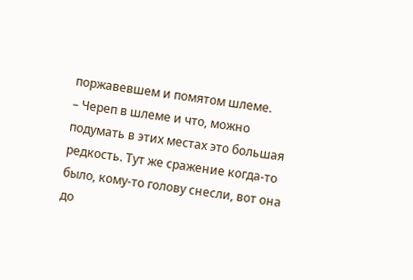поржавевшем и помятом шлеме.
– Череп в шлеме и что, можно подумать в этих местах это большая редкость. Тут же сражение когда-то было, кому-то голову снесли, вот она до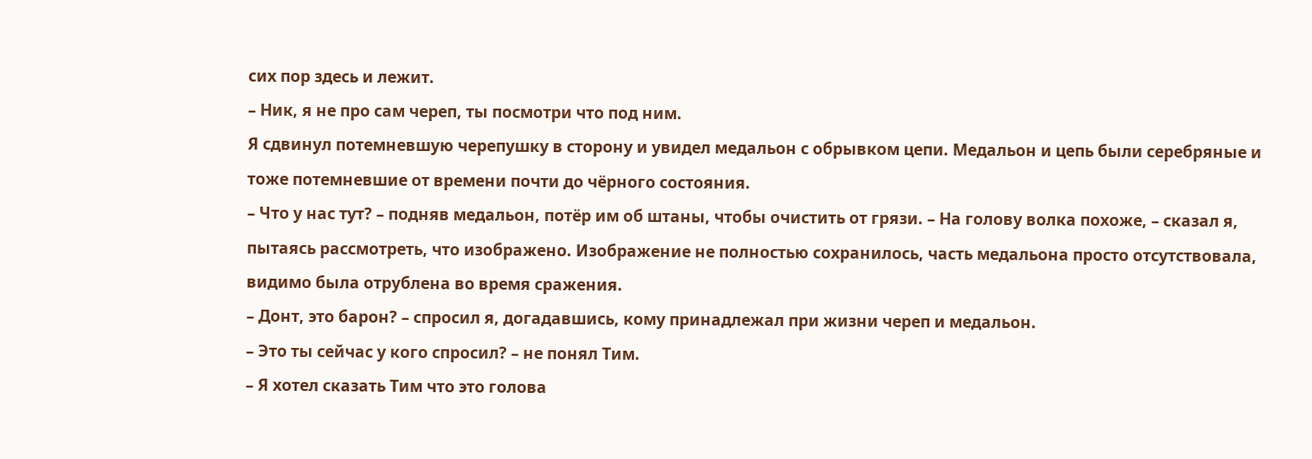сих пор здесь и лежит.
– Ник, я не про сам череп, ты посмотри что под ним.
Я сдвинул потемневшую черепушку в сторону и увидел медальон с обрывком цепи. Медальон и цепь были серебряные и тоже потемневшие от времени почти до чёрного состояния.
– Что у нас тут? – подняв медальон, потёр им об штаны, чтобы очистить от грязи. – На голову волка похоже, – сказал я, пытаясь рассмотреть, что изображено. Изображение не полностью сохранилось, часть медальона просто отсутствовала, видимо была отрублена во время сражения.
– Донт, это барон? – спросил я, догадавшись, кому принадлежал при жизни череп и медальон.
– Это ты сейчас у кого спросил? – не понял Тим.
– Я хотел сказать Тим что это голова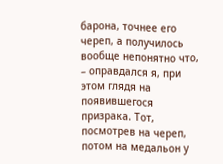барона, точнее его череп, а получилось вообще непонятно что, – оправдался я, при этом глядя на появившегося призрака. Тот, посмотрев на череп, потом на медальон у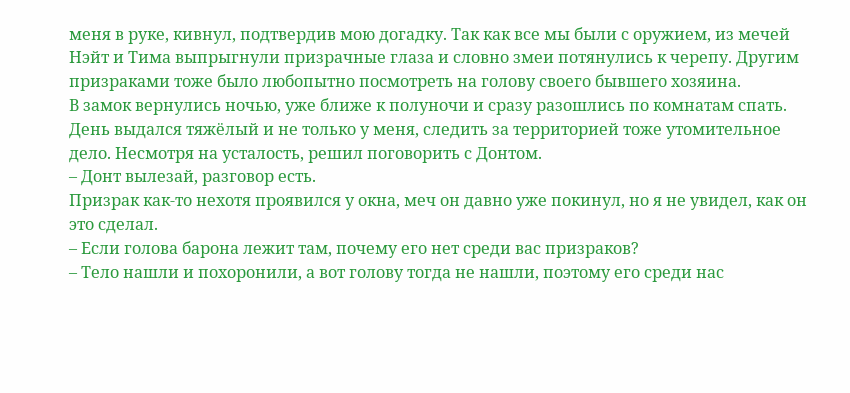меня в руке, кивнул, подтвердив мою догадку. Так как все мы были с оружием, из мечей Нэйт и Тима выпрыгнули призрачные глаза и словно змеи потянулись к черепу. Другим призраками тоже было любопытно посмотреть на голову своего бывшего хозяина.
В замок вернулись ночью, уже ближе к полуночи и сразу разошлись по комнатам спать. День выдался тяжёлый и не только у меня, следить за территорией тоже утомительное дело. Несмотря на усталость, решил поговорить с Донтом.
– Донт вылезай, разговор есть.
Призрак как-то нехотя проявился у окна, меч он давно уже покинул, но я не увидел, как он это сделал.
– Если голова барона лежит там, почему его нет среди вас призраков?
– Тело нашли и похоронили, а вот голову тогда не нашли, поэтому его среди нас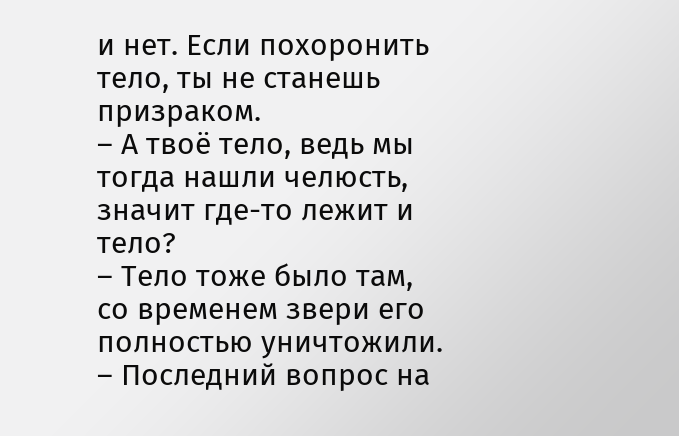и нет. Если похоронить тело, ты не станешь призраком.
– А твоё тело, ведь мы тогда нашли челюсть, значит где-то лежит и тело?
– Тело тоже было там, со временем звери его полностью уничтожили.
– Последний вопрос на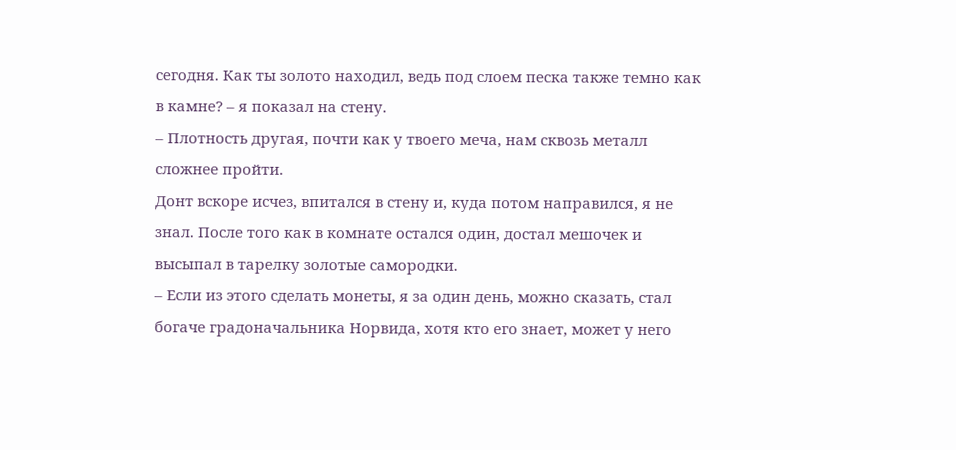сегодня. Как ты золото находил, ведь под слоем песка также темно как в камне? – я показал на стену.
– Плотность другая, почти как у твоего меча, нам сквозь металл сложнее пройти.
Донт вскоре исчез, впитался в стену и, куда потом направился, я не знал. После того как в комнате остался один, достал мешочек и высыпал в тарелку золотые самородки.
– Если из этого сделать монеты, я за один день, можно сказать, стал богаче градоначальника Норвида, хотя кто его знает, может у него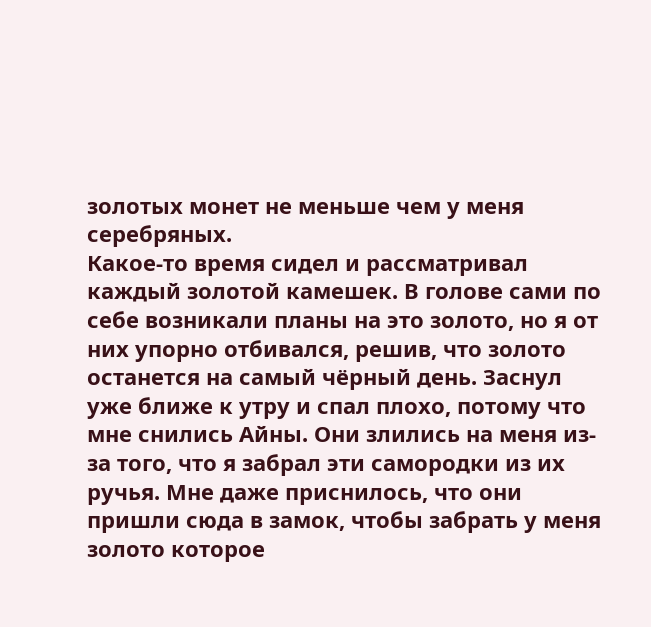золотых монет не меньше чем у меня серебряных.
Какое-то время сидел и рассматривал каждый золотой камешек. В голове сами по себе возникали планы на это золото, но я от них упорно отбивался, решив, что золото останется на самый чёрный день. Заснул уже ближе к утру и спал плохо, потому что мне снились Айны. Они злились на меня из-за того, что я забрал эти самородки из их ручья. Мне даже приснилось, что они пришли сюда в замок, чтобы забрать у меня золото которое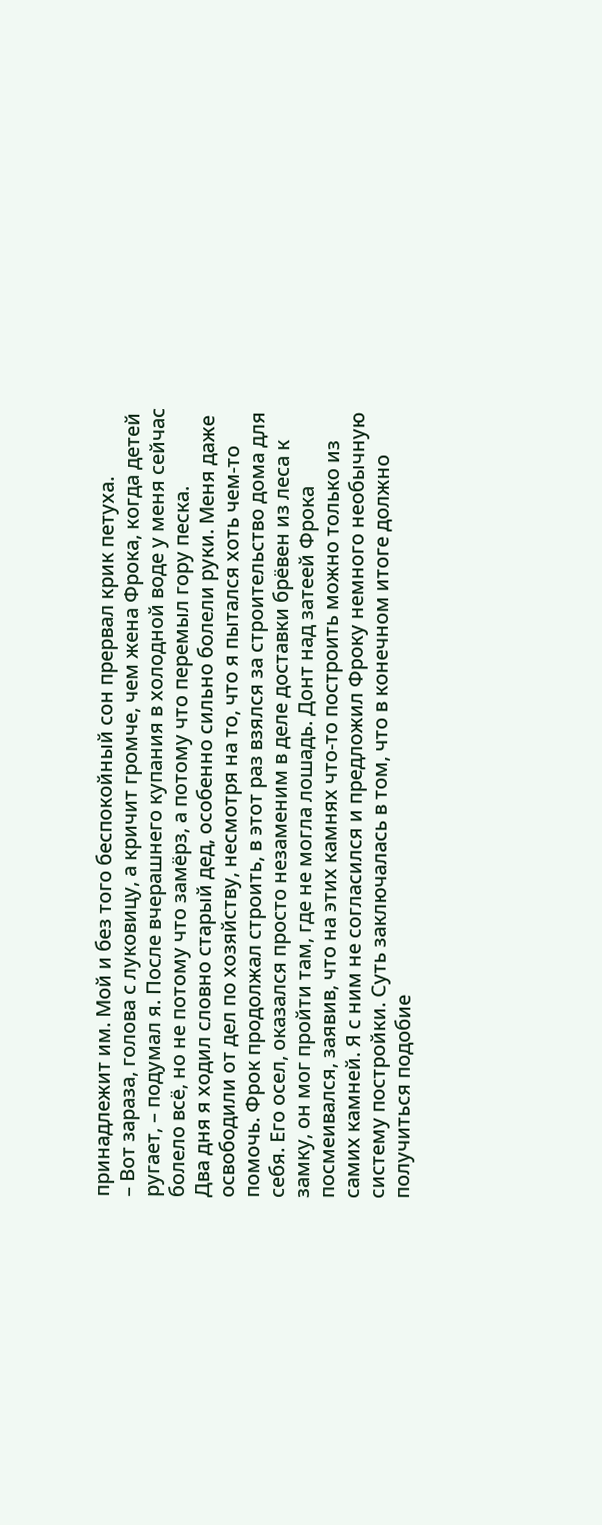принадлежит им. Мой и без того беспокойный сон прервал крик петуха.
– Вот зараза, голова с луковицу, а кричит громче, чем жена Фрока, когда детей ругает, – подумал я. После вчерашнего купания в холодной воде у меня сейчас болело всё, но не потому что замёрз, а потому что перемыл гору песка.
Два дня я ходил словно старый дед, особенно сильно болели руки. Меня даже освободили от дел по хозяйству, несмотря на то, что я пытался хоть чем-то помочь. Фрок продолжал строить, в этот раз взялся за строительство дома для себя. Его осел, оказался просто незаменим в деле доставки брёвен из леса к замку, он мог пройти там, где не могла лошадь. Донт над затеей Фрока посмеивался, заявив, что на этих камнях что-то построить можно только из самих камней. Я с ним не согласился и предложил Фроку немного необычную систему постройки. Суть заключалась в том, что в конечном итоге должно получиться подобие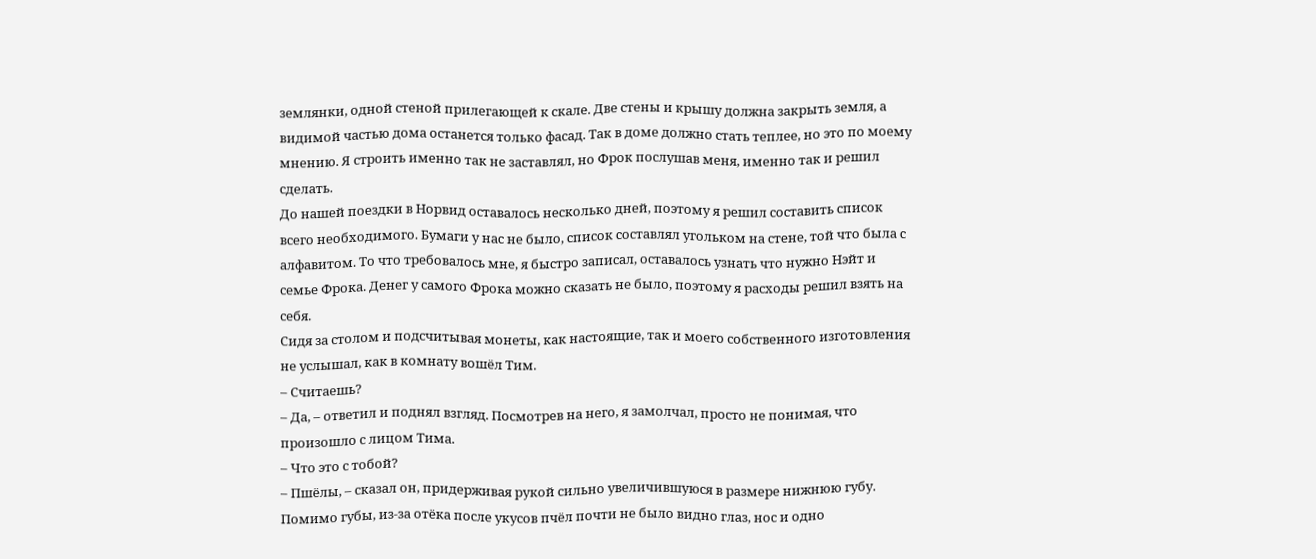землянки, одной стеной прилегающей к скале. Две стены и крышу должна закрыть земля, а видимой частью дома останется только фасад. Так в доме должно стать теплее, но это по моему мнению. Я строить именно так не заставлял, но Фрок послушав меня, именно так и решил сделать.
До нашей поездки в Норвид оставалось несколько дней, поэтому я решил составить список всего необходимого. Бумаги у нас не было, список составлял угольком на стене, той что была с алфавитом. То что требовалось мне, я быстро записал, оставалось узнать что нужно Нэйт и семье Фрока. Денег у самого Фрока можно сказать не было, поэтому я расходы решил взять на себя.
Сидя за столом и подсчитывая монеты, как настоящие, так и моего собственного изготовления не услышал, как в комнату вошёл Тим.
– Считаешь?
– Да, – ответил и поднял взгляд. Посмотрев на него, я замолчал, просто не понимая, что произошло с лицом Тима.
– Что это с тобой?
– Пшёлы, – сказал он, придерживая рукой сильно увеличившуюся в размере нижнюю губу. Помимо губы, из-за отёка после укусов пчёл почти не было видно глаз, нос и одно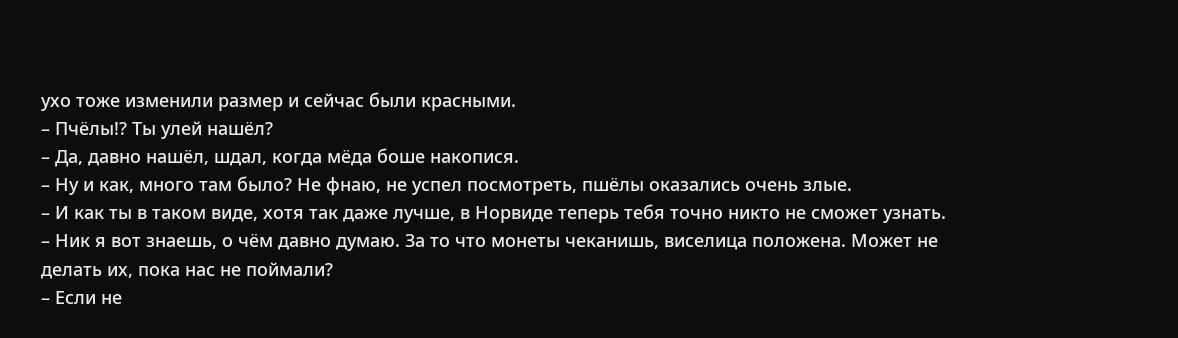ухо тоже изменили размер и сейчас были красными.
– Пчёлы!? Ты улей нашёл?
– Да, давно нашёл, шдал, когда мёда боше накопися.
– Ну и как, много там было? Не фнаю, не успел посмотреть, пшёлы оказались очень злые.
– И как ты в таком виде, хотя так даже лучше, в Норвиде теперь тебя точно никто не сможет узнать.
– Ник я вот знаешь, о чём давно думаю. За то что монеты чеканишь, виселица положена. Может не делать их, пока нас не поймали?
– Если не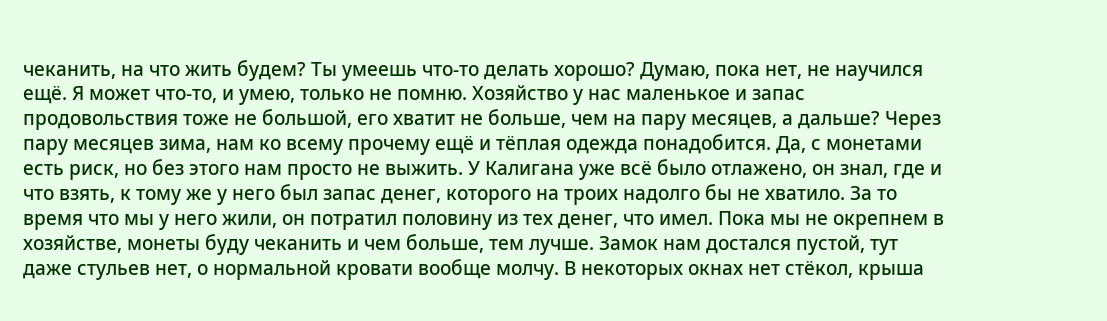чеканить, на что жить будем? Ты умеешь что-то делать хорошо? Думаю, пока нет, не научился ещё. Я может что-то, и умею, только не помню. Хозяйство у нас маленькое и запас продовольствия тоже не большой, его хватит не больше, чем на пару месяцев, а дальше? Через пару месяцев зима, нам ко всему прочему ещё и тёплая одежда понадобится. Да, с монетами есть риск, но без этого нам просто не выжить. У Калигана уже всё было отлажено, он знал, где и что взять, к тому же у него был запас денег, которого на троих надолго бы не хватило. За то время что мы у него жили, он потратил половину из тех денег, что имел. Пока мы не окрепнем в хозяйстве, монеты буду чеканить и чем больше, тем лучше. Замок нам достался пустой, тут даже стульев нет, о нормальной кровати вообще молчу. В некоторых окнах нет стёкол, крыша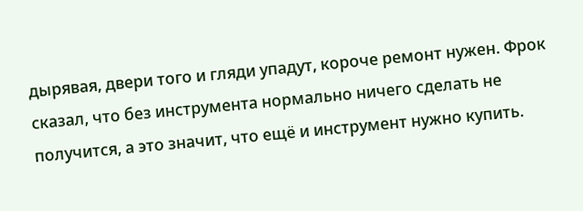дырявая, двери того и гляди упадут, короче ремонт нужен. Фрок сказал, что без инструмента нормально ничего сделать не получится, а это значит, что ещё и инструмент нужно купить.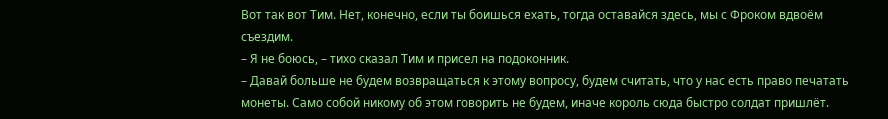Вот так вот Тим. Нет, конечно, если ты боишься ехать, тогда оставайся здесь, мы с Фроком вдвоём съездим.
– Я не боюсь, – тихо сказал Тим и присел на подоконник.
– Давай больше не будем возвращаться к этому вопросу, будем считать, что у нас есть право печатать монеты. Само собой никому об этом говорить не будем, иначе король сюда быстро солдат пришлёт.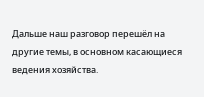Дальше наш разговор перешёл на другие темы, в основном касающиеся ведения хозяйства.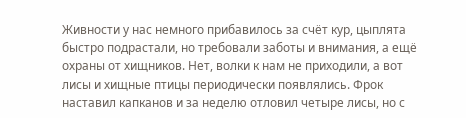Живности у нас немного прибавилось за счёт кур, цыплята быстро подрастали, но требовали заботы и внимания, а ещё охраны от хищников. Нет, волки к нам не приходили, а вот лисы и хищные птицы периодически появлялись. Фрок наставил капканов и за неделю отловил четыре лисы, но с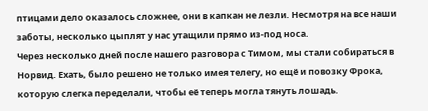птицами дело оказалось сложнее, они в капкан не лезли. Несмотря на все наши заботы, несколько цыплят у нас утащили прямо из-под носа.
Через несколько дней после нашего разговора с Тимом, мы стали собираться в Норвид. Ехать, было решено не только имея телегу, но ещё и повозку Фрока, которую слегка переделали, чтобы её теперь могла тянуть лошадь.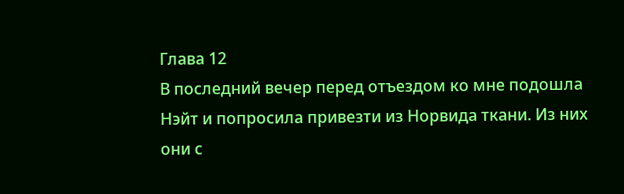Глава 12
В последний вечер перед отъездом ко мне подошла Нэйт и попросила привезти из Норвида ткани. Из них они с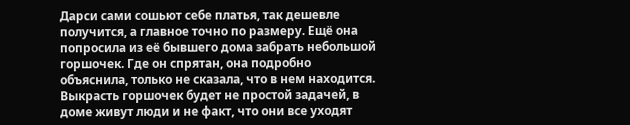Дарси сами сошьют себе платья, так дешевле получится, а главное точно по размеру. Ещё она попросила из её бывшего дома забрать небольшой горшочек. Где он спрятан, она подробно объяснила, только не сказала, что в нем находится. Выкрасть горшочек будет не простой задачей, в доме живут люди и не факт, что они все уходят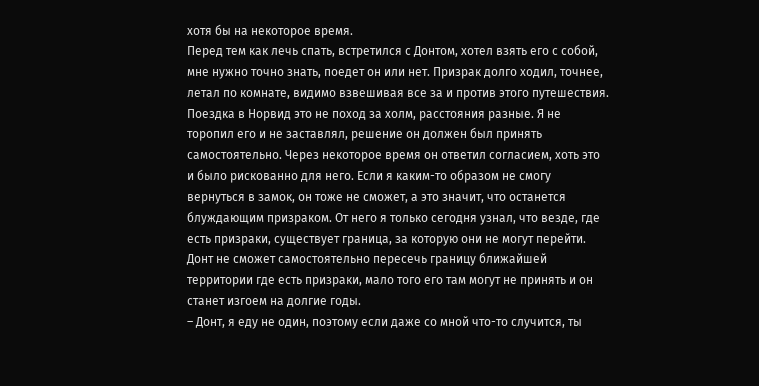хотя бы на некоторое время.
Перед тем как лечь спать, встретился с Донтом, хотел взять его с собой, мне нужно точно знать, поедет он или нет. Призрак долго ходил, точнее, летал по комнате, видимо взвешивая все за и против этого путешествия. Поездка в Норвид это не поход за холм, расстояния разные. Я не торопил его и не заставлял, решение он должен был принять самостоятельно. Через некоторое время он ответил согласием, хоть это и было рискованно для него. Если я каким-то образом не смогу вернуться в замок, он тоже не сможет, а это значит, что останется блуждающим призраком. От него я только сегодня узнал, что везде, где есть призраки, существует граница, за которую они не могут перейти. Донт не сможет самостоятельно пересечь границу ближайшей территории где есть призраки, мало того его там могут не принять и он станет изгоем на долгие годы.
– Донт, я еду не один, поэтому если даже со мной что-то случится, ты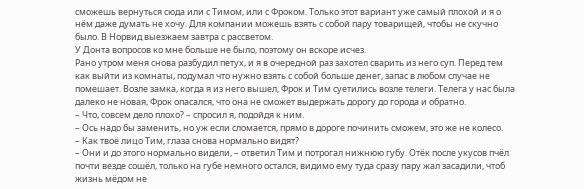сможешь вернуться сюда или с Тимом, или с Фроком. Только этот вариант уже самый плохой и я о нём даже думать не хочу. Для компании можешь взять с собой пару товарищей, чтобы не скучно было. В Норвид выезжаем завтра с рассветом.
У Донта вопросов ко мне больше не было, поэтому он вскоре исчез.
Рано утром меня снова разбудил петух, и я в очередной раз захотел сварить из него суп. Перед тем как выйти из комнаты, подумал что нужно взять с собой больше денег, запас в любом случае не помешает. Возле замка, когда я из него вышел, Фрок и Тим суетились возле телеги. Телега у нас была далеко не новая, Фрок опасался, что она не сможет выдержать дорогу до города и обратно.
– Что, совсем дело плохо? – спросил я, подойдя к ним.
– Ось надо бы заменить, но уж если сломается, прямо в дороге починить сможем, это же не колесо.
– Как твоё лицо Тим, глаза снова нормально видят?
– Они и до этого нормально видели, – ответил Тим и потрогал нижнюю губу. Отёк после укусов пчёл почти везде сошёл, только на губе немного остался, видимо ему туда сразу пару жал засадили, чтоб жизнь мёдом не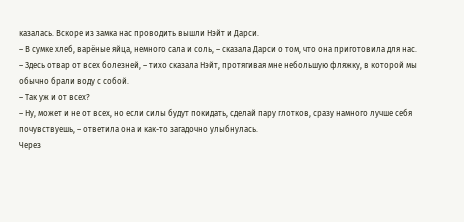казалась. Вскоре из замка нас проводить вышли Нэйт и Дарси.
– В сумке хлеб, варёные яйца, немного сала и соль, – сказала Дарси о том, что она приготовила для нас.
– Здесь отвар от всех болезней, – тихо сказала Нэйт, протягивая мне небольшую фляжку, в которой мы обычно брали воду с собой.
– Так уж и от всех?
– Ну, может и не от всех, но если силы будут покидать, сделай пару глотков, сразу намного лучше себя почувствуешь, – ответила она и как-то загадочно улыбнулась.
Через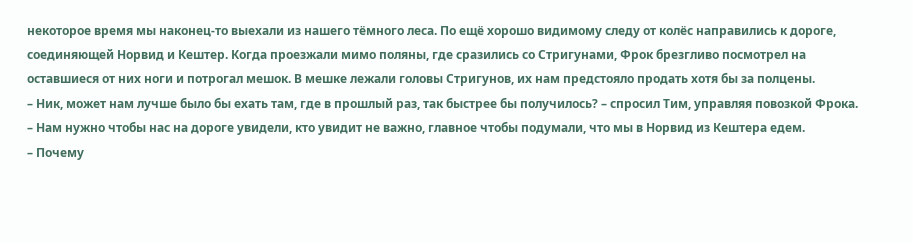некоторое время мы наконец-то выехали из нашего тёмного леса. По ещё хорошо видимому следу от колёс направились к дороге, соединяющей Норвид и Кештер. Когда проезжали мимо поляны, где сразились со Стригунами, Фрок брезгливо посмотрел на оставшиеся от них ноги и потрогал мешок. В мешке лежали головы Стригунов, их нам предстояло продать хотя бы за полцены.
– Ник, может нам лучше было бы ехать там, где в прошлый раз, так быстрее бы получилось? – спросил Тим, управляя повозкой Фрока.
– Нам нужно чтобы нас на дороге увидели, кто увидит не важно, главное чтобы подумали, что мы в Норвид из Кештера едем.
– Почему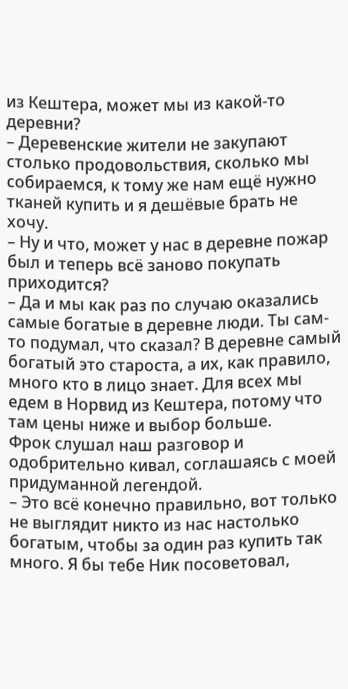из Кештера, может мы из какой-то деревни?
– Деревенские жители не закупают столько продовольствия, сколько мы собираемся, к тому же нам ещё нужно тканей купить и я дешёвые брать не хочу.
– Ну и что, может у нас в деревне пожар был и теперь всё заново покупать приходится?
– Да и мы как раз по случаю оказались самые богатые в деревне люди. Ты сам-то подумал, что сказал? В деревне самый богатый это староста, а их, как правило, много кто в лицо знает. Для всех мы едем в Норвид из Кештера, потому что там цены ниже и выбор больше.
Фрок слушал наш разговор и одобрительно кивал, соглашаясь с моей придуманной легендой.
– Это всё конечно правильно, вот только не выглядит никто из нас настолько богатым, чтобы за один раз купить так много. Я бы тебе Ник посоветовал,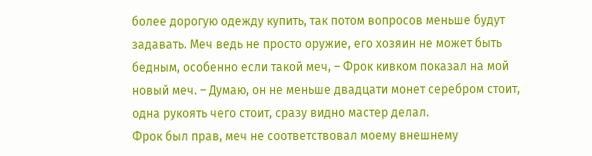более дорогую одежду купить, так потом вопросов меньше будут задавать. Меч ведь не просто оружие, его хозяин не может быть бедным, особенно если такой меч, – Фрок кивком показал на мой новый меч. – Думаю, он не меньше двадцати монет серебром стоит, одна рукоять чего стоит, сразу видно мастер делал.
Фрок был прав, меч не соответствовал моему внешнему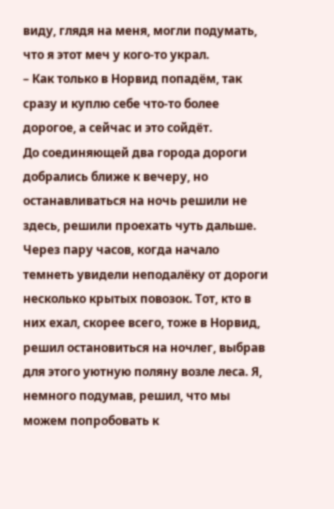виду, глядя на меня, могли подумать, что я этот меч у кого-то украл.
– Как только в Норвид попадём, так сразу и куплю себе что-то более дорогое, а сейчас и это сойдёт.
До соединяющей два города дороги добрались ближе к вечеру, но останавливаться на ночь решили не здесь, решили проехать чуть дальше. Через пару часов, когда начало темнеть увидели неподалёку от дороги несколько крытых повозок. Тот, кто в них ехал, скорее всего, тоже в Норвид, решил остановиться на ночлег, выбрав для этого уютную поляну возле леса. Я, немного подумав, решил, что мы можем попробовать к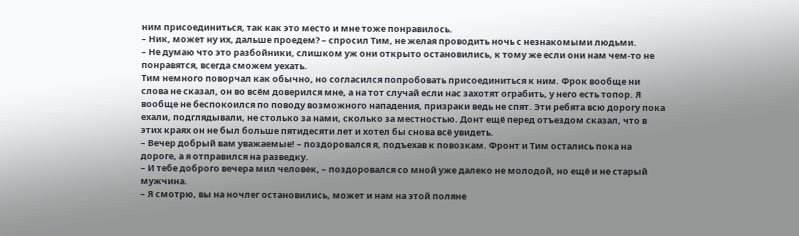ним присоединиться, так как это место и мне тоже понравилось.
– Ник, может ну их, дальше проедем? – спросил Тим, не желая проводить ночь с незнакомыми людьми.
– Не думаю что это разбойники, слишком уж они открыто остановились, к тому же если они нам чем-то не понравятся, всегда сможем уехать.
Тим немного поворчал как обычно, но согласился попробовать присоединиться к ним. Фрок вообще ни слова не сказал, он во всём доверился мне, а на тот случай если нас захотят ограбить, у него есть топор. Я вообще не беспокоился по поводу возможного нападения, призраки ведь не спят. Эти ребята всю дорогу пока ехали, подглядывали, не столько за нами, сколько за местностью. Донт ещё перед отъездом сказал, что в этих краях он не был больше пятидесяти лет и хотел бы снова всё увидеть.
– Вечер добрый вам уважаемые! – поздоровался я, подъехав к повозкам. Фронт и Тим остались пока на дороге, а я отправился на разведку.
– И тебе доброго вечера мил человек, – поздоровался со мной уже далеко не молодой, но ещё и не старый мужчина.
– Я смотрю, вы на ночлег остановились, может и нам на этой поляне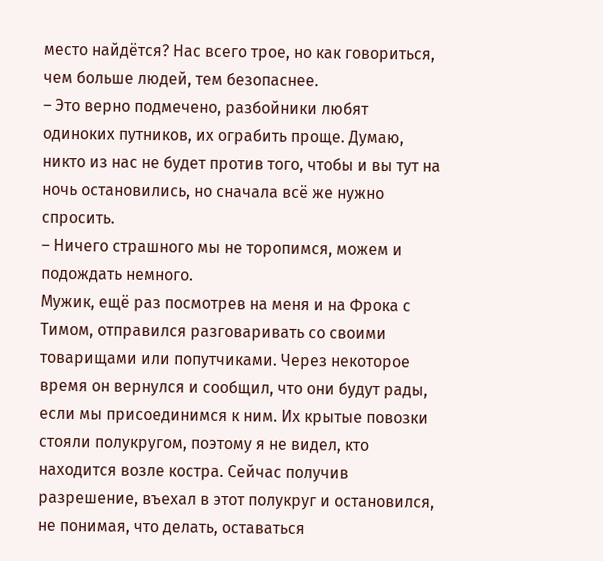место найдётся? Нас всего трое, но как говориться, чем больше людей, тем безопаснее.
– Это верно подмечено, разбойники любят одиноких путников, их ограбить проще. Думаю, никто из нас не будет против того, чтобы и вы тут на ночь остановились, но сначала всё же нужно спросить.
– Ничего страшного мы не торопимся, можем и подождать немного.
Мужик, ещё раз посмотрев на меня и на Фрока с Тимом, отправился разговаривать со своими товарищами или попутчиками. Через некоторое время он вернулся и сообщил, что они будут рады, если мы присоединимся к ним. Их крытые повозки стояли полукругом, поэтому я не видел, кто находится возле костра. Сейчас получив разрешение, въехал в этот полукруг и остановился, не понимая, что делать, оставаться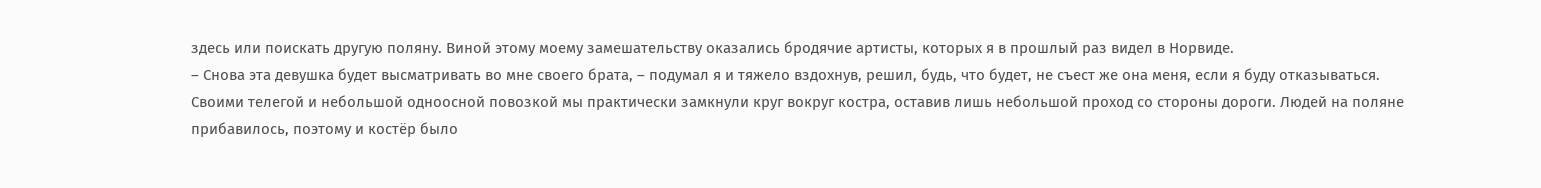здесь или поискать другую поляну. Виной этому моему замешательству оказались бродячие артисты, которых я в прошлый раз видел в Норвиде.
– Снова эта девушка будет высматривать во мне своего брата, – подумал я и тяжело вздохнув, решил, будь, что будет, не съест же она меня, если я буду отказываться.
Своими телегой и небольшой одноосной повозкой мы практически замкнули круг вокруг костра, оставив лишь небольшой проход со стороны дороги. Людей на поляне прибавилось, поэтому и костёр было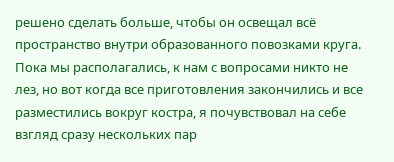решено сделать больше, чтобы он освещал всё пространство внутри образованного повозками круга. Пока мы располагались, к нам с вопросами никто не лез, но вот когда все приготовления закончились и все разместились вокруг костра, я почувствовал на себе взгляд сразу нескольких пар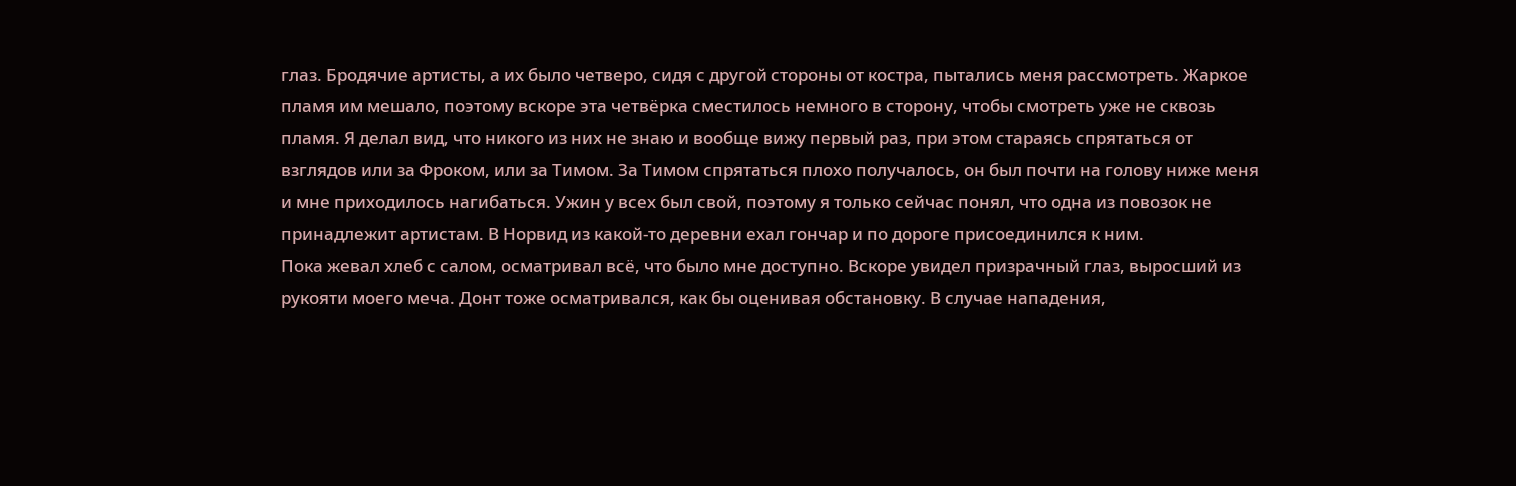глаз. Бродячие артисты, а их было четверо, сидя с другой стороны от костра, пытались меня рассмотреть. Жаркое пламя им мешало, поэтому вскоре эта четвёрка сместилось немного в сторону, чтобы смотреть уже не сквозь пламя. Я делал вид, что никого из них не знаю и вообще вижу первый раз, при этом стараясь спрятаться от взглядов или за Фроком, или за Тимом. За Тимом спрятаться плохо получалось, он был почти на голову ниже меня и мне приходилось нагибаться. Ужин у всех был свой, поэтому я только сейчас понял, что одна из повозок не принадлежит артистам. В Норвид из какой-то деревни ехал гончар и по дороге присоединился к ним.
Пока жевал хлеб с салом, осматривал всё, что было мне доступно. Вскоре увидел призрачный глаз, выросший из рукояти моего меча. Донт тоже осматривался, как бы оценивая обстановку. В случае нападения,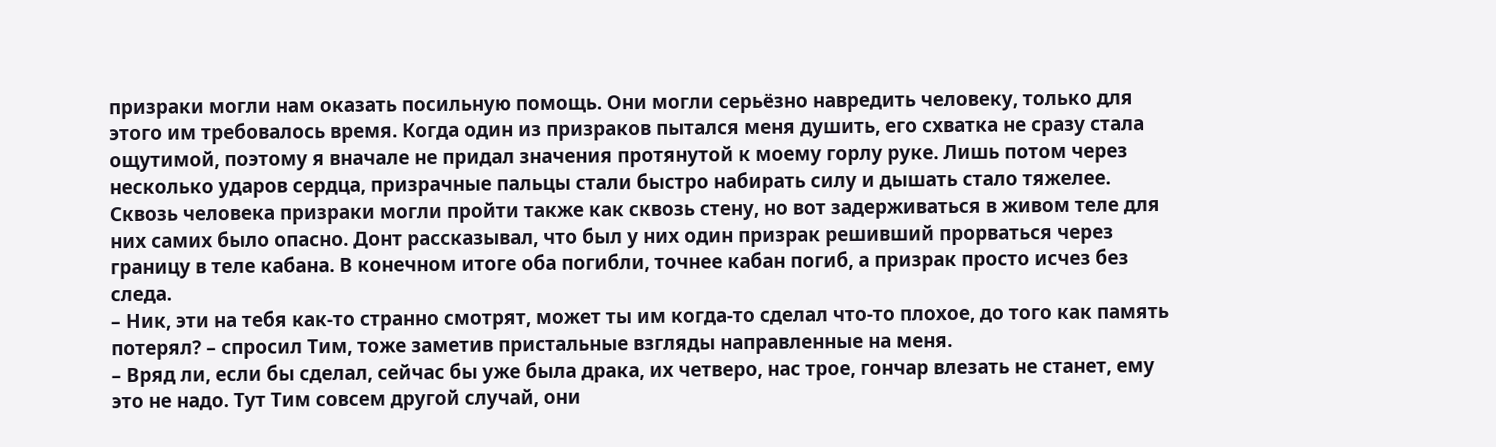призраки могли нам оказать посильную помощь. Они могли серьёзно навредить человеку, только для этого им требовалось время. Когда один из призраков пытался меня душить, его схватка не сразу стала ощутимой, поэтому я вначале не придал значения протянутой к моему горлу руке. Лишь потом через несколько ударов сердца, призрачные пальцы стали быстро набирать силу и дышать стало тяжелее. Сквозь человека призраки могли пройти также как сквозь стену, но вот задерживаться в живом теле для них самих было опасно. Донт рассказывал, что был у них один призрак решивший прорваться через границу в теле кабана. В конечном итоге оба погибли, точнее кабан погиб, а призрак просто исчез без следа.
– Ник, эти на тебя как-то странно смотрят, может ты им когда-то сделал что-то плохое, до того как память потерял? – спросил Тим, тоже заметив пристальные взгляды направленные на меня.
– Вряд ли, если бы сделал, сейчас бы уже была драка, их четверо, нас трое, гончар влезать не станет, ему это не надо. Тут Тим совсем другой случай, они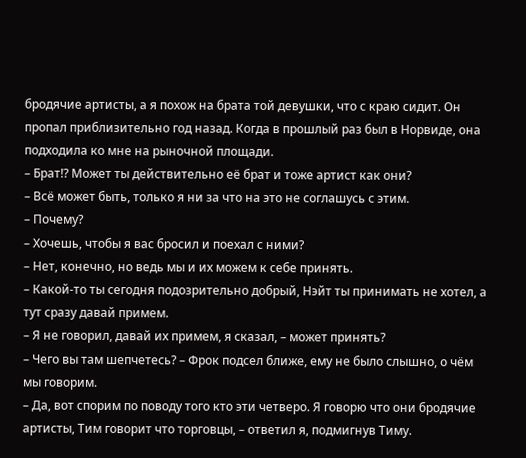бродячие артисты, а я похож на брата той девушки, что с краю сидит. Он пропал приблизительно год назад. Когда в прошлый раз был в Норвиде, она подходила ко мне на рыночной площади.
– Брат!? Может ты действительно её брат и тоже артист как они?
– Всё может быть, только я ни за что на это не соглашусь с этим.
– Почему?
– Хочешь, чтобы я вас бросил и поехал с ними?
– Нет, конечно, но ведь мы и их можем к себе принять.
– Какой-то ты сегодня подозрительно добрый, Нэйт ты принимать не хотел, а тут сразу давай примем.
– Я не говорил, давай их примем, я сказал, – может принять?
– Чего вы там шепчетесь? – Фрок подсел ближе, ему не было слышно, о чём мы говорим.
– Да, вот спорим по поводу того кто эти четверо. Я говорю что они бродячие артисты, Тим говорит что торговцы, – ответил я, подмигнув Тиму.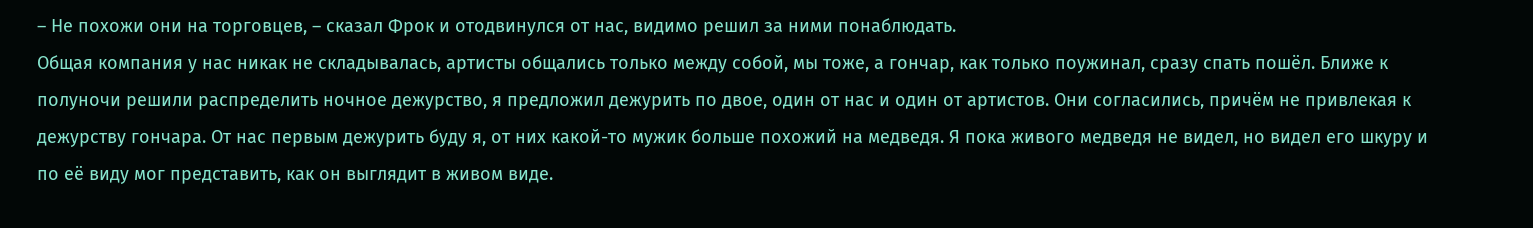– Не похожи они на торговцев, – сказал Фрок и отодвинулся от нас, видимо решил за ними понаблюдать.
Общая компания у нас никак не складывалась, артисты общались только между собой, мы тоже, а гончар, как только поужинал, сразу спать пошёл. Ближе к полуночи решили распределить ночное дежурство, я предложил дежурить по двое, один от нас и один от артистов. Они согласились, причём не привлекая к дежурству гончара. От нас первым дежурить буду я, от них какой-то мужик больше похожий на медведя. Я пока живого медведя не видел, но видел его шкуру и по её виду мог представить, как он выглядит в живом виде.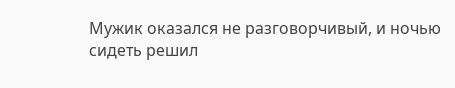Мужик оказался не разговорчивый, и ночью сидеть решил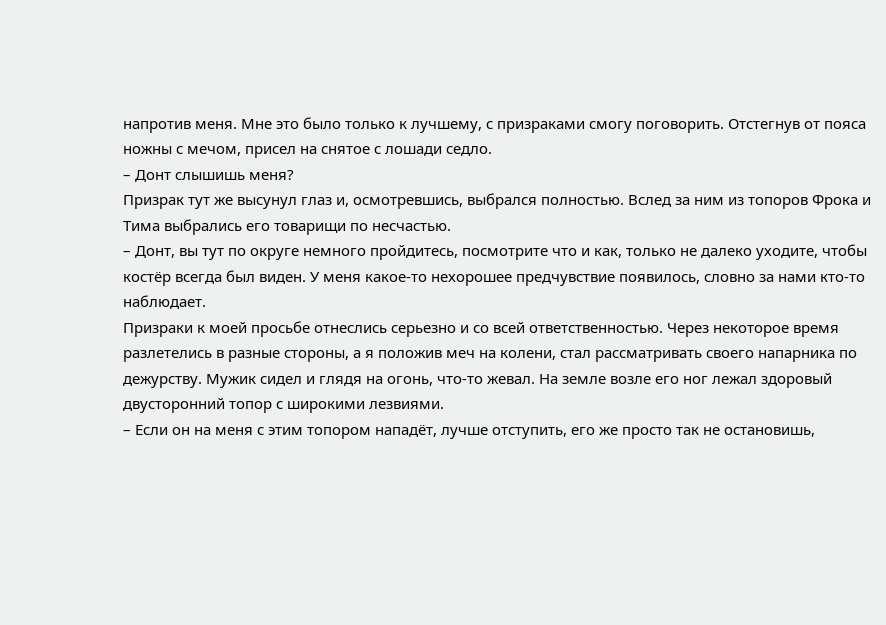напротив меня. Мне это было только к лучшему, с призраками смогу поговорить. Отстегнув от пояса ножны с мечом, присел на снятое с лошади седло.
– Донт слышишь меня?
Призрак тут же высунул глаз и, осмотревшись, выбрался полностью. Вслед за ним из топоров Фрока и Тима выбрались его товарищи по несчастью.
– Донт, вы тут по округе немного пройдитесь, посмотрите что и как, только не далеко уходите, чтобы костёр всегда был виден. У меня какое-то нехорошее предчувствие появилось, словно за нами кто-то наблюдает.
Призраки к моей просьбе отнеслись серьезно и со всей ответственностью. Через некоторое время разлетелись в разные стороны, а я положив меч на колени, стал рассматривать своего напарника по дежурству. Мужик сидел и глядя на огонь, что-то жевал. На земле возле его ног лежал здоровый двусторонний топор с широкими лезвиями.
– Если он на меня с этим топором нападёт, лучше отступить, его же просто так не остановишь,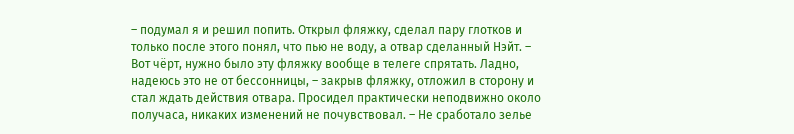– подумал я и решил попить. Открыл фляжку, сделал пару глотков и только после этого понял, что пью не воду, а отвар сделанный Нэйт. – Вот чёрт, нужно было эту фляжку вообще в телеге спрятать. Ладно, надеюсь это не от бессонницы, – закрыв фляжку, отложил в сторону и стал ждать действия отвара. Просидел практически неподвижно около получаса, никаких изменений не почувствовал. – Не сработало зелье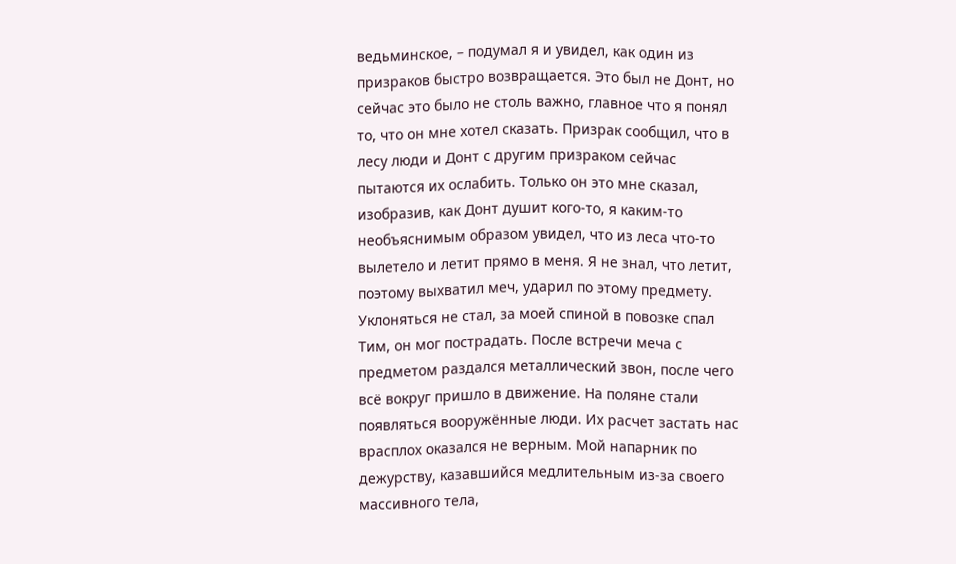ведьминское, – подумал я и увидел, как один из призраков быстро возвращается. Это был не Донт, но сейчас это было не столь важно, главное что я понял то, что он мне хотел сказать. Призрак сообщил, что в лесу люди и Донт с другим призраком сейчас пытаются их ослабить. Только он это мне сказал, изобразив, как Донт душит кого-то, я каким-то необъяснимым образом увидел, что из леса что-то вылетело и летит прямо в меня. Я не знал, что летит, поэтому выхватил меч, ударил по этому предмету. Уклоняться не стал, за моей спиной в повозке спал Тим, он мог пострадать. После встречи меча с предметом раздался металлический звон, после чего всё вокруг пришло в движение. На поляне стали появляться вооружённые люди. Их расчет застать нас врасплох оказался не верным. Мой напарник по дежурству, казавшийся медлительным из-за своего массивного тела,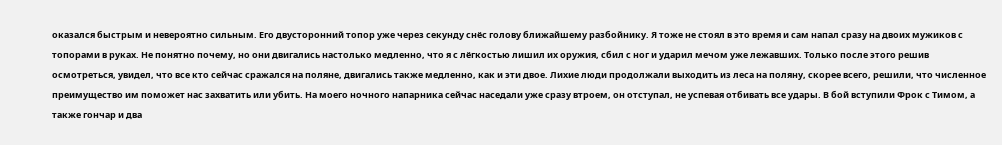оказался быстрым и невероятно сильным. Его двусторонний топор уже через секунду снёс голову ближайшему разбойнику. Я тоже не стоял в это время и сам напал сразу на двоих мужиков с топорами в руках. Не понятно почему, но они двигались настолько медленно, что я с лёгкостью лишил их оружия, сбил с ног и ударил мечом уже лежавших. Только после этого решив осмотреться, увидел, что все кто сейчас сражался на поляне, двигались также медленно, как и эти двое. Лихие люди продолжали выходить из леса на поляну, скорее всего, решили, что численное преимущество им поможет нас захватить или убить. На моего ночного напарника сейчас наседали уже сразу втроем, он отступал, не успевая отбивать все удары. В бой вступили Фрок с Тимом, а также гончар и два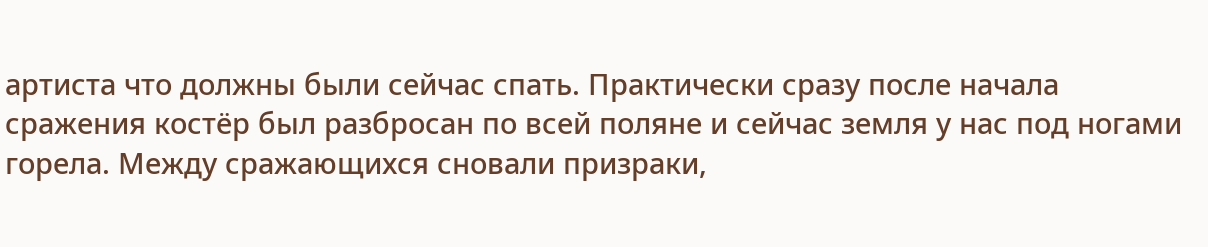артиста что должны были сейчас спать. Практически сразу после начала сражения костёр был разбросан по всей поляне и сейчас земля у нас под ногами горела. Между сражающихся сновали призраки,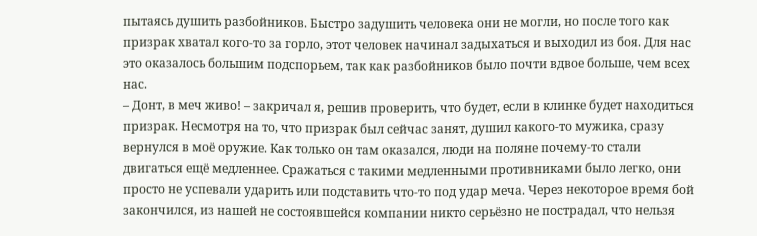пытаясь душить разбойников. Быстро задушить человека они не могли, но после того как призрак хватал кого-то за горло, этот человек начинал задыхаться и выходил из боя. Для нас это оказалось большим подспорьем, так как разбойников было почти вдвое больше, чем всех нас.
– Донт, в меч живо! – закричал я, решив проверить, что будет, если в клинке будет находиться призрак. Несмотря на то, что призрак был сейчас занят, душил какого-то мужика, сразу вернулся в моё оружие. Как только он там оказался, люди на поляне почему-то стали двигаться ещё медленнее. Сражаться с такими медленными противниками было легко, они просто не успевали ударить или подставить что-то под удар меча. Через некоторое время бой закончился, из нашей не состоявшейся компании никто серьёзно не пострадал, что нельзя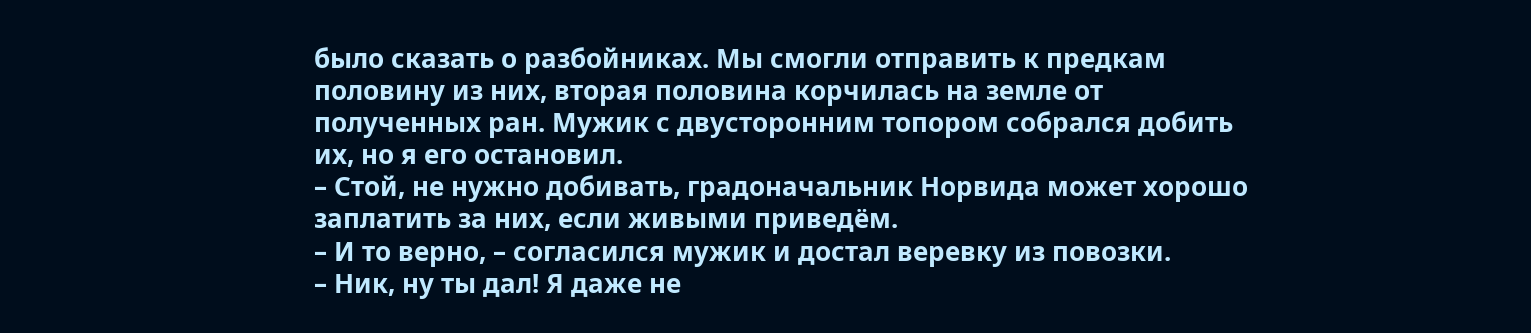было сказать о разбойниках. Мы смогли отправить к предкам половину из них, вторая половина корчилась на земле от полученных ран. Мужик с двусторонним топором собрался добить их, но я его остановил.
– Стой, не нужно добивать, градоначальник Норвида может хорошо заплатить за них, если живыми приведём.
– И то верно, – согласился мужик и достал веревку из повозки.
– Ник, ну ты дал! Я даже не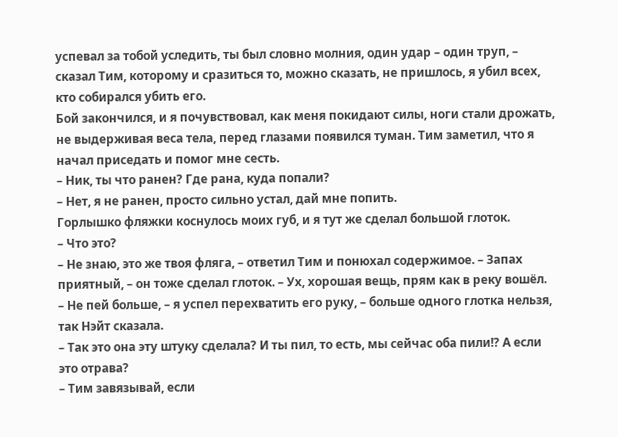успевал за тобой уследить, ты был словно молния, один удар – один труп, – сказал Тим, которому и сразиться то, можно сказать, не пришлось, я убил всех, кто собирался убить его.
Бой закончился, и я почувствовал, как меня покидают силы, ноги стали дрожать, не выдерживая веса тела, перед глазами появился туман. Тим заметил, что я начал приседать и помог мне сесть.
– Ник, ты что ранен? Где рана, куда попали?
– Нет, я не ранен, просто сильно устал, дай мне попить.
Горлышко фляжки коснулось моих губ, и я тут же сделал большой глоток.
– Что это?
– Не знаю, это же твоя фляга, – ответил Тим и понюхал содержимое. – Запах приятный, – он тоже сделал глоток. – Ух, хорошая вещь, прям как в реку вошёл.
– Не пей больше, – я успел перехватить его руку, – больше одного глотка нельзя, так Нэйт сказала.
– Так это она эту штуку сделала? И ты пил, то есть, мы сейчас оба пили!? А если это отрава?
– Тим завязывай, если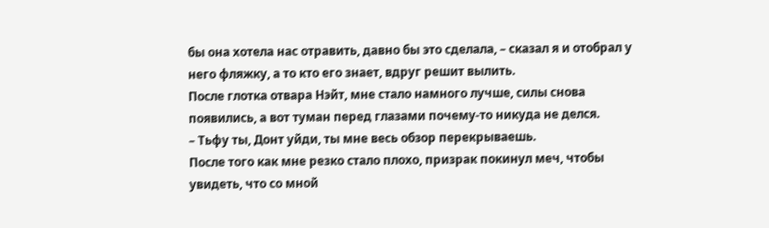бы она хотела нас отравить, давно бы это сделала, – сказал я и отобрал у него фляжку, а то кто его знает, вдруг решит вылить.
После глотка отвара Нэйт, мне стало намного лучше, силы снова появились, а вот туман перед глазами почему-то никуда не делся.
– Тьфу ты, Донт уйди, ты мне весь обзор перекрываешь.
После того как мне резко стало плохо, призрак покинул меч, чтобы увидеть, что со мной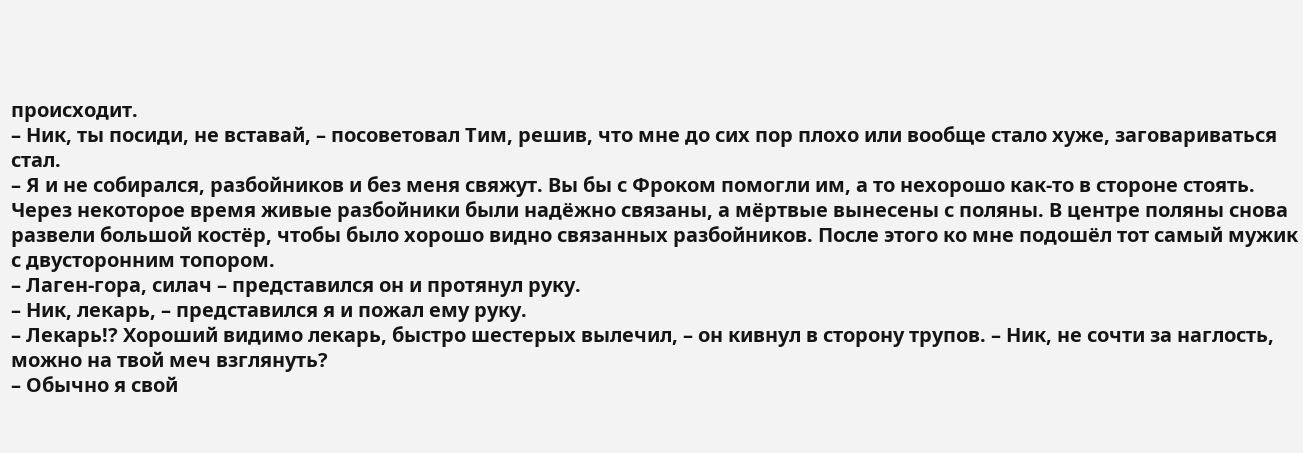происходит.
– Ник, ты посиди, не вставай, – посоветовал Тим, решив, что мне до сих пор плохо или вообще стало хуже, заговариваться стал.
– Я и не собирался, разбойников и без меня свяжут. Вы бы с Фроком помогли им, а то нехорошо как-то в стороне стоять.
Через некоторое время живые разбойники были надёжно связаны, а мёртвые вынесены с поляны. В центре поляны снова развели большой костёр, чтобы было хорошо видно связанных разбойников. После этого ко мне подошёл тот самый мужик с двусторонним топором.
– Лаген-гора, силач – представился он и протянул руку.
– Ник, лекарь, – представился я и пожал ему руку.
– Лекарь!? Хороший видимо лекарь, быстро шестерых вылечил, – он кивнул в сторону трупов. – Ник, не сочти за наглость, можно на твой меч взглянуть?
– Обычно я свой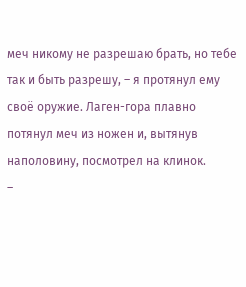меч никому не разрешаю брать, но тебе так и быть разрешу, – я протянул ему своё оружие. Лаген-гора плавно потянул меч из ножен и, вытянув наполовину, посмотрел на клинок.
–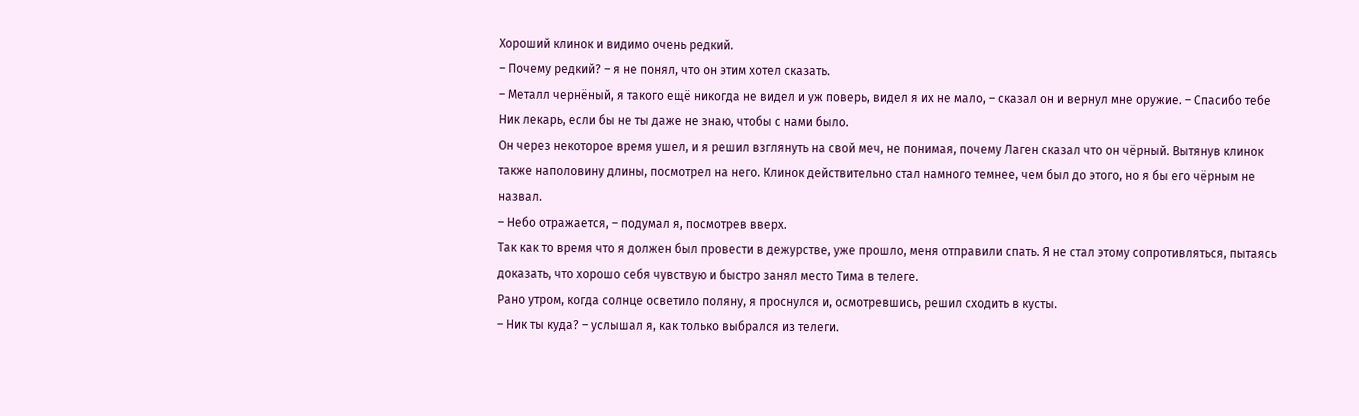Хороший клинок и видимо очень редкий.
– Почему редкий? – я не понял, что он этим хотел сказать.
– Металл чернёный, я такого ещё никогда не видел и уж поверь, видел я их не мало, – сказал он и вернул мне оружие. – Спасибо тебе Ник лекарь, если бы не ты даже не знаю, чтобы с нами было.
Он через некоторое время ушел, и я решил взглянуть на свой меч, не понимая, почему Лаген сказал что он чёрный. Вытянув клинок также наполовину длины, посмотрел на него. Клинок действительно стал намного темнее, чем был до этого, но я бы его чёрным не назвал.
– Небо отражается, – подумал я, посмотрев вверх.
Так как то время что я должен был провести в дежурстве, уже прошло, меня отправили спать. Я не стал этому сопротивляться, пытаясь доказать, что хорошо себя чувствую и быстро занял место Тима в телеге.
Рано утром, когда солнце осветило поляну, я проснулся и, осмотревшись, решил сходить в кусты.
– Ник ты куда? – услышал я, как только выбрался из телеги.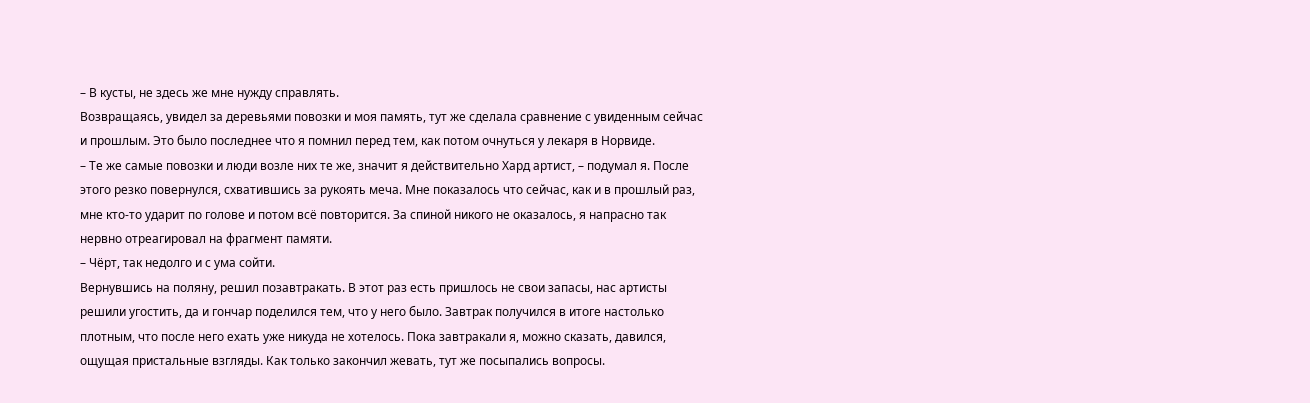– В кусты, не здесь же мне нужду справлять.
Возвращаясь, увидел за деревьями повозки и моя память, тут же сделала сравнение с увиденным сейчас и прошлым. Это было последнее что я помнил перед тем, как потом очнуться у лекаря в Норвиде.
– Те же самые повозки и люди возле них те же, значит я действительно Хард артист, – подумал я. После этого резко повернулся, схватившись за рукоять меча. Мне показалось что сейчас, как и в прошлый раз, мне кто-то ударит по голове и потом всё повторится. За спиной никого не оказалось, я напрасно так нервно отреагировал на фрагмент памяти.
– Чёрт, так недолго и с ума сойти.
Вернувшись на поляну, решил позавтракать. В этот раз есть пришлось не свои запасы, нас артисты решили угостить, да и гончар поделился тем, что у него было. Завтрак получился в итоге настолько плотным, что после него ехать уже никуда не хотелось. Пока завтракали я, можно сказать, давился, ощущая пристальные взгляды. Как только закончил жевать, тут же посыпались вопросы.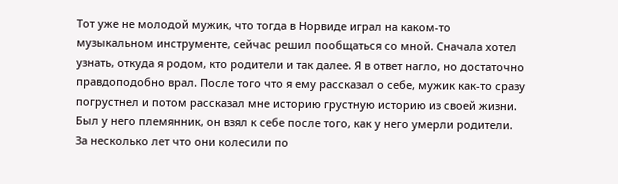Тот уже не молодой мужик, что тогда в Норвиде играл на каком-то музыкальном инструменте, сейчас решил пообщаться со мной. Сначала хотел узнать, откуда я родом, кто родители и так далее. Я в ответ нагло, но достаточно правдоподобно врал. После того что я ему рассказал о себе, мужик как-то сразу погрустнел и потом рассказал мне историю грустную историю из своей жизни. Был у него племянник, он взял к себе после того, как у него умерли родители. За несколько лет что они колесили по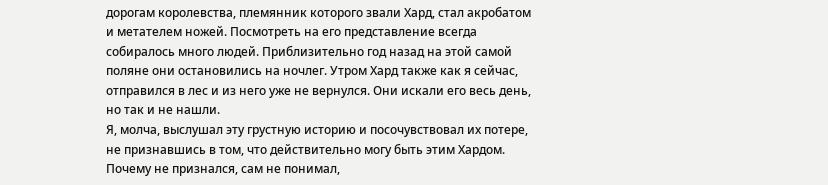дорогам королевства, племянник которого звали Хард, стал акробатом и метателем ножей. Посмотреть на его представление всегда собиралось много людей. Приблизительно год назад на этой самой поляне они остановились на ночлег. Утром Хард также как я сейчас, отправился в лес и из него уже не вернулся. Они искали его весь день, но так и не нашли.
Я, молча, выслушал эту грустную историю и посочувствовал их потере, не признавшись в том, что действительно могу быть этим Хардом. Почему не признался, сам не понимал,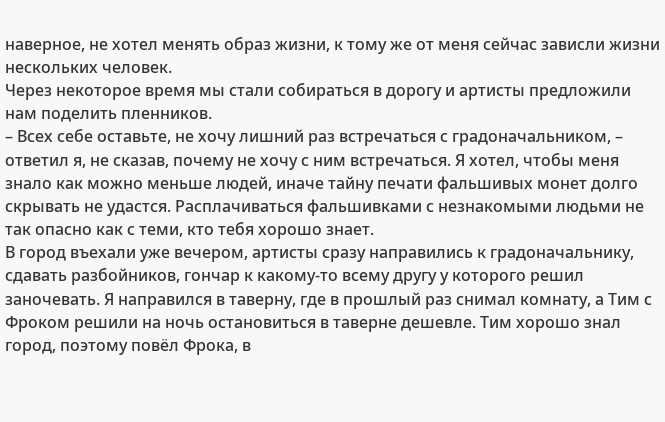наверное, не хотел менять образ жизни, к тому же от меня сейчас зависли жизни нескольких человек.
Через некоторое время мы стали собираться в дорогу и артисты предложили нам поделить пленников.
– Всех себе оставьте, не хочу лишний раз встречаться с градоначальником, – ответил я, не сказав, почему не хочу с ним встречаться. Я хотел, чтобы меня знало как можно меньше людей, иначе тайну печати фальшивых монет долго скрывать не удастся. Расплачиваться фальшивками с незнакомыми людьми не так опасно как с теми, кто тебя хорошо знает.
В город въехали уже вечером, артисты сразу направились к градоначальнику, сдавать разбойников, гончар к какому-то всему другу у которого решил заночевать. Я направился в таверну, где в прошлый раз снимал комнату, а Тим с Фроком решили на ночь остановиться в таверне дешевле. Тим хорошо знал город, поэтому повёл Фрока, в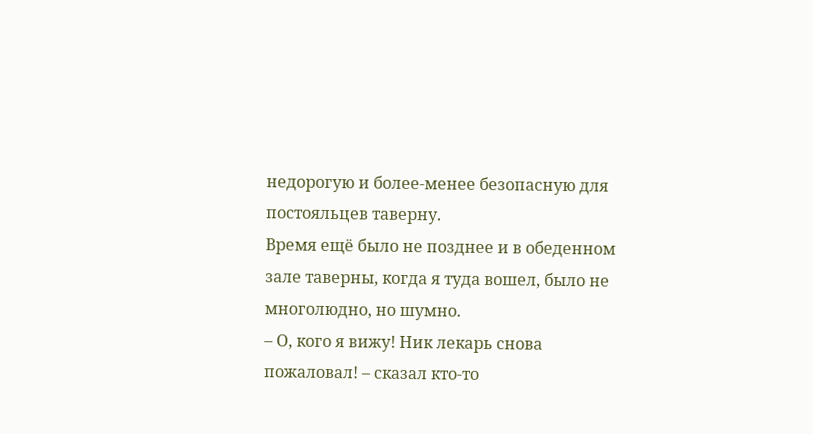недорогую и более-менее безопасную для постояльцев таверну.
Время ещё было не позднее и в обеденном зале таверны, когда я туда вошел, было не многолюдно, но шумно.
– О, кого я вижу! Ник лекарь снова пожаловал! – сказал кто-то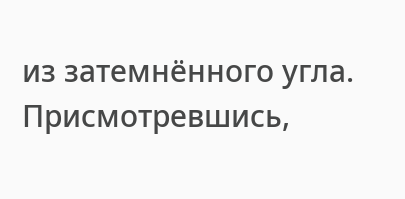из затемнённого угла. Присмотревшись,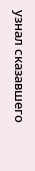узнал сказавшего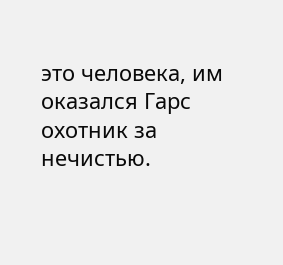это человека, им оказался Гарс охотник за нечистью.